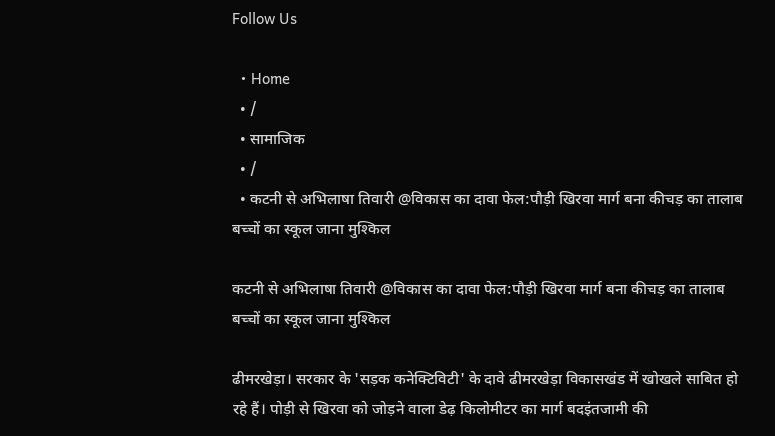Follow Us

  • Home
  • /
  • सामाजिक
  • /
  • कटनी से अभिलाषा तिवारी @विकास का दावा फेल:पौड़ी खिरवा मार्ग बना कीचड़ का तालाब बच्चों का स्कूल जाना मुश्किल

कटनी से अभिलाषा तिवारी @विकास का दावा फेल:पौड़ी खिरवा मार्ग बना कीचड़ का तालाब बच्चों का स्कूल जाना मुश्किल

ढीमरखेड़ा। सरकार के 'सड़क कनेक्टिविटी' के दावे ढीमरखेड़ा विकासखंड में खोखले साबित हो रहे हैं। पोड़ी से खिरवा को जोड़ने वाला डेढ़ किलोमीटर का मार्ग बदइंतजामी की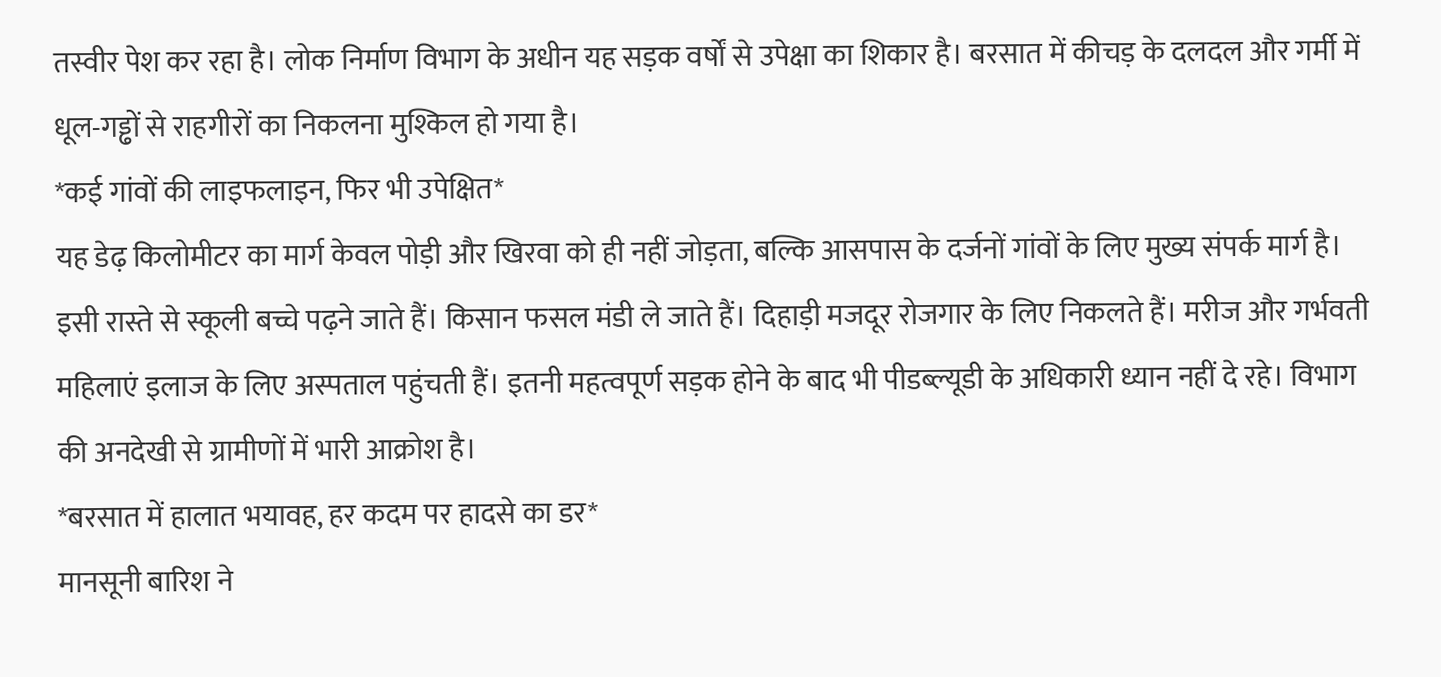तस्वीर पेश कर रहा है। लोक निर्माण विभाग के अधीन यह सड़क वर्षों से उपेक्षा का शिकार है। बरसात में कीचड़ के दलदल और गर्मी में धूल-गड्ढों से राहगीरों का निकलना मुश्किल हो गया है।
*कई गांवों की लाइफलाइन, फिर भी उपेक्षित*
यह डेढ़ किलोमीटर का मार्ग केवल पोड़ी और खिरवा को ही नहीं जोड़ता, बल्कि आसपास के दर्जनों गांवों के लिए मुख्य संपर्क मार्ग है। इसी रास्ते से स्कूली बच्चे पढ़ने जाते हैं। किसान फसल मंडी ले जाते हैं। दिहाड़ी मजदूर रोजगार के लिए निकलते हैं। मरीज और गर्भवती महिलाएं इलाज के लिए अस्पताल पहुंचती हैं। इतनी महत्वपूर्ण सड़क होने के बाद भी पीडब्ल्यूडी के अधिकारी ध्यान नहीं दे रहे। विभाग की अनदेखी से ग्रामीणों में भारी आक्रोश है।
*बरसात में हालात भयावह, हर कदम पर हादसे का डर*
मानसूनी बारिश ने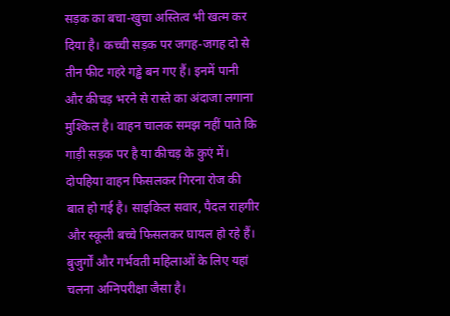सड़क का बचा-खुचा अस्तित्व भी खत्म कर दिया है। कच्ची सड़क पर जगह-जगह दो से तीन फीट गहरे गड्ढे बन गए हैं। इनमें पानी और कीचड़ भरने से रास्ते का अंदाजा लगाना मुश्किल है। वाहन चालक समझ नहीं पाते कि गाड़ी सड़क पर है या कीचड़ के कुएं में। दोपहिया वाहन फिसलकर गिरना रोज की बात हो गई है। साइकिल सवार, पैदल राहगीर और स्कूली बच्चे फिसलकर घायल हो रहे हैं। बुजुर्गों और गर्भवती महिलाओं के लिए यहां चलना अग्निपरीक्षा जैसा है।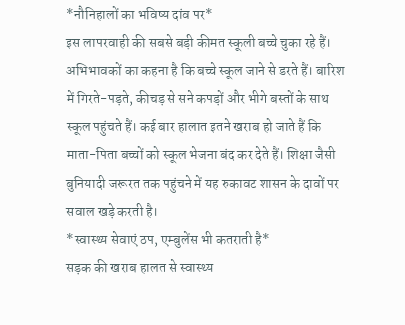*नौनिहालों का भविष्य दांव पर*
इस लापरवाही की सबसे बड़ी कीमत स्कूली बच्चे चुका रहे हैं। अभिभावकों का कहना है कि बच्चे स्कूल जाने से डरते हैं। बारिश में गिरते-पड़ते, कीचड़ से सने कपड़ों और भीगे बस्तों के साथ स्कूल पहुंचते हैं। कई बार हालात इतने खराब हो जाते हैं कि माता-पिता बच्चों को स्कूल भेजना बंद कर देते हैं। शिक्षा जैसी बुनियादी जरूरत तक पहुंचने में यह रुकावट शासन के दावों पर सवाल खड़े करती है।
*स्वास्थ्य सेवाएं ठप, एम्बुलेंस भी कतराती है*
सड़क की खराब हालत से स्वास्थ्य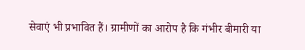सेवाएं भी प्रभावित हैं। ग्रामीणों का आरोप है कि गंभीर बीमारी या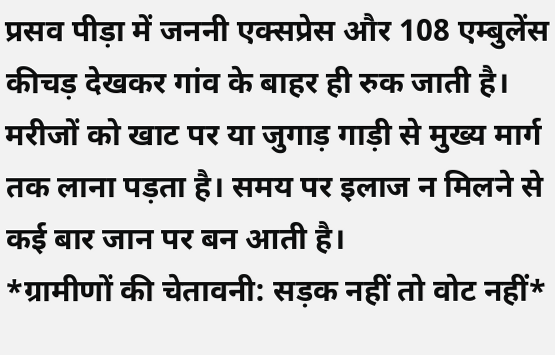प्रसव पीड़ा में जननी एक्सप्रेस और 108 एम्बुलेंस कीचड़ देखकर गांव के बाहर ही रुक जाती है। मरीजों को खाट पर या जुगाड़ गाड़ी से मुख्य मार्ग तक लाना पड़ता है। समय पर इलाज न मिलने से कई बार जान पर बन आती है।
*ग्रामीणों की चेतावनी: सड़क नहीं तो वोट नहीं*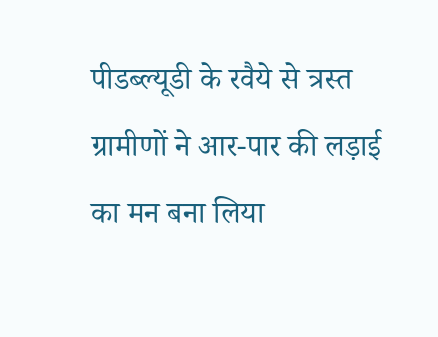पीडब्ल्यूडी के रवैये से त्रस्त ग्रामीणों ने आर-पार की लड़ाई का मन बना लिया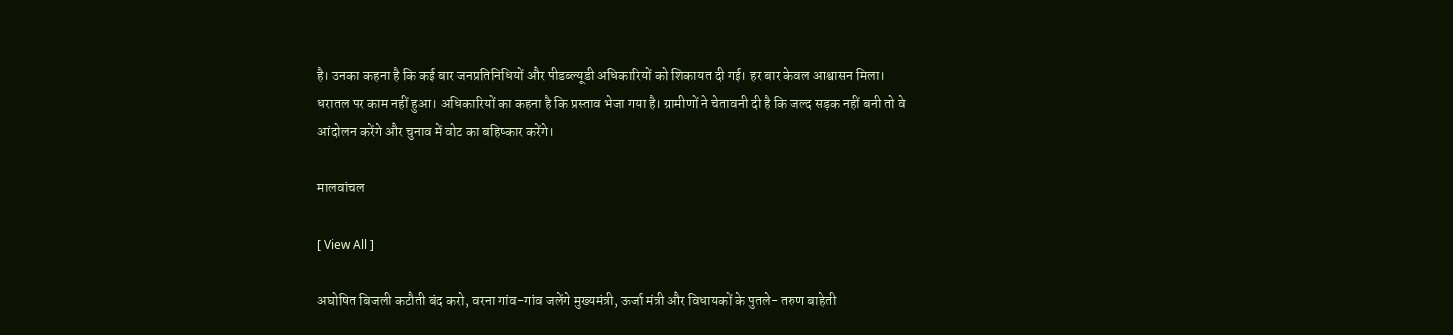है। उनका कहना है कि कई बार जनप्रतिनिधियों और पीडब्ल्यूडी अधिकारियों को शिकायत दी गई। हर बार केवल आश्वासन मिला। धरातल पर काम नहीं हुआ। अधिकारियों का कहना है कि प्रस्ताव भेजा गया है। ग्रामीणों ने चेतावनी दी है कि जल्द सड़क नहीं बनी तो वे आंदोलन करेंगे और चुनाव में वोट का बहिष्कार करेंगे।

मालवांचल

[ View All ]

अघोषित बिजली कटौती बंद करो, वरना गांव-गांव जलेंगे मुख्यमंत्री, ऊर्जा मंत्री और विधायकों के पुतले- तरुण बाहेती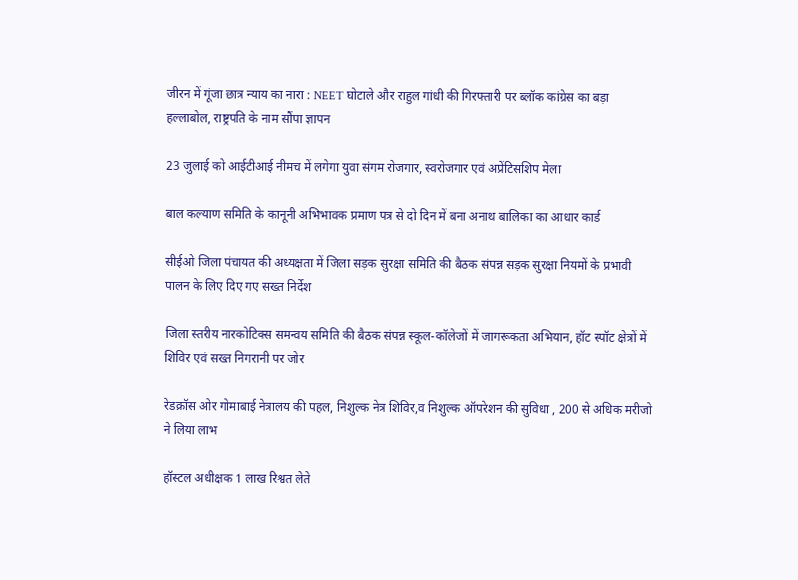जीरन में गूंजा छात्र न्याय का नारा : NEET घोटाले और राहुल गांधी की गिरफ्तारी पर ब्लॉक कांग्रेस का बड़ा हल्लाबोल, राष्ट्रपति के नाम सौंपा ज्ञापन

23 जुलाई को आईटीआई नीमच में लगेगा युवा संगम रोजगार, स्वरोजगार एवं अप्रेंटिसशिप मेला

बाल कल्याण समिति के कानूनी अभिभावक प्रमाण पत्र से दो दिन में बना अनाथ बालिका का आधार कार्ड

सीईओ जिला पंचायत की अध्यक्षता में जिला सड़क सुरक्षा समिति की बैठक संपन्न सड़क सुरक्षा नियमों के प्रभावी पालन के लिए दिए गए सख्त निर्देश

जिला स्तरीय नारकोटिक्स समन्वय समिति की बैठक संपन्न स्कूल-कॉलेजों में जागरूकता अभियान, हॉट स्पॉट क्षेत्रों में शिविर एवं सख्त निगरानी पर जोर

रेडक्रॉस ओर गोमाबाई नेत्रालय की पहल, निशुल्क नेत्र शिविर,व निशुल्क ऑपरेशन की सुविधा , 200 से अधिक मरीजो ने लिया लाभ

हॉस्टल अधीक्षक 1 लाख रिश्वत लेते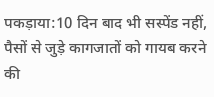पकड़ाया:10 दिन बाद भी सस्पेंड नहीं, पैसों से जुड़े कागजातों को गायब करने की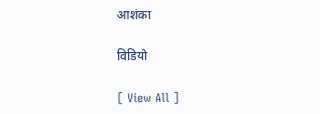आशंका

विडियो

[ View All ]